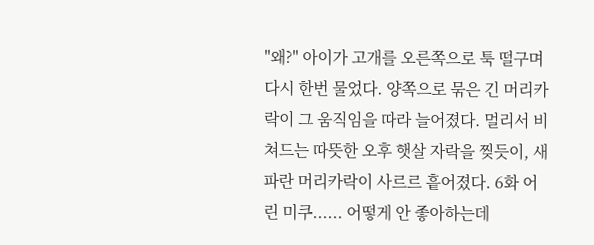"왜?" 아이가 고개를 오른쪽으로 툭 떨구며 다시 한번 물었다. 양쪽으로 묶은 긴 머리카락이 그 움직임을 따라 늘어졌다. 멀리서 비쳐드는 따뜻한 오후 햇살 자락을 찢듯이, 새파란 머리카락이 사르르 흩어졌다. 6화 어린 미쿠...... 어떻게 안 좋아하는데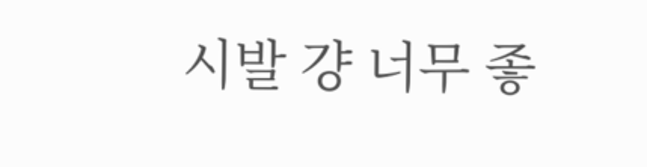시발 걍 너무 좋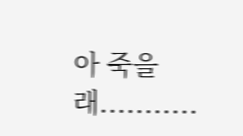아 죽을래...........